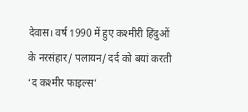देवास। वर्ष 1990 में हुए कश्मीरी हिंदुओं के नरसंहार/ पलायन/ दर्द को बयां करती ‘द कश्मीर फाइल्स’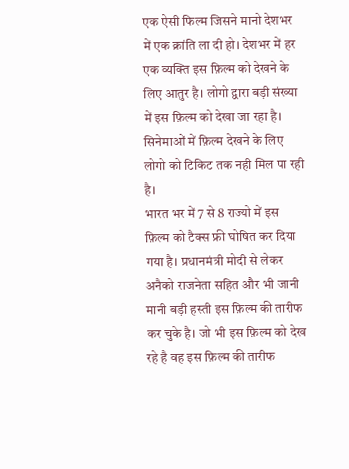एक ऐसी फिल्म जिसने मानो देशभर में एक क्रांति ला दी हो। देशभर में हर एक व्यक्ति इस फ़िल्म को देखने के लिए आतुर है। लोगो द्वारा बड़ी संख्या में इस फ़िल्म को देखा जा रहा है। सिनेमाओं में फ़िल्म देखने के लिए लोगो को टिकिट तक नही मिल पा रही है।
भारत भर में 7 से 8 राज्यो में इस फ़िल्म को टैक्स फ्री घोषित कर दिया गया है। प्रधानमंत्री मोदी से लेकर अनैको राजनेता सहित और भी जानी मानी बड़ी हस्ती इस फ़िल्म की तारीफ कर चुके है। जो भी इस फ़िल्म को देख रहे है वह इस फ़िल्म की तारीफ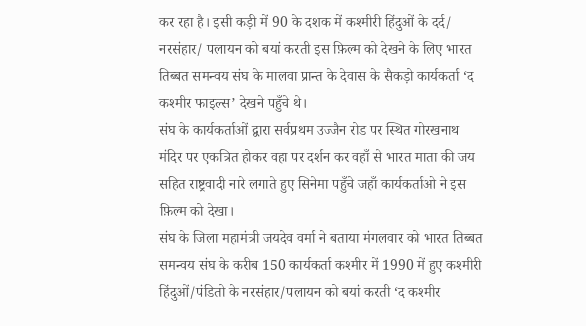कर रहा है। इसी कड़ी में 90 के दशक में कश्मीरी हिंदुओं के दर्द/ नरसंहार/ पलायन को बयां करती इस फ़िल्म को देखने के लिए भारत तिब्बत समन्वय संघ के मालवा प्रान्त के देवास के सैकड़ो कार्यकर्ता ‘द कश्मीर फाइल्स’ देखने पहुँचे थे।
संघ के कार्यकर्ताओं द्वारा सर्वप्रथम उज्जैन रोड पर स्थित गोरखनाथ मंदिर पर एकत्रित होकर वहा पर दर्शन कर वहाँ से भारत माता की जय सहित राष्ट्रवादी नारे लगाते हुए सिनेमा पहुँचे जहाँ कार्यकर्ताओ ने इस फ़िल्म को देखा।
संघ के जिला महामंत्री जयदेव वर्मा ने बताया मंगलवार को भारत तिब्बत समन्वय संघ के करीब 150 कार्यकर्ता कश्मीर में 1990 में हुए कश्मीरी हिंदुओं/पंडितो के नरसंहार/पलायन को बयां करती ‘द कश्मीर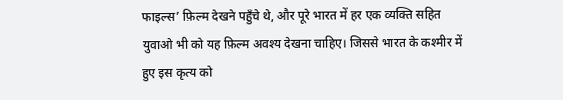फाइल्स’ फ़िल्म देखने पहुँचे थे, और पूरे भारत में हर एक व्यक्ति सहित युवाओ भी को यह फ़िल्म अवश्य देखना चाहिए। जिससे भारत के कश्मीर में हुए इस कृत्य को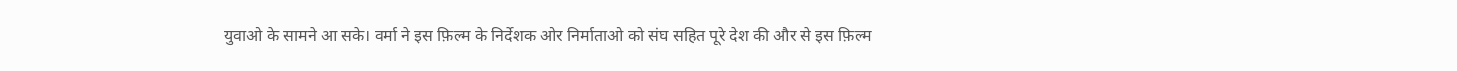युवाओ के सामने आ सके। वर्मा ने इस फ़िल्म के निर्देशक ओर निर्माताओ को संघ सहित पूरे देश की और से इस फ़िल्म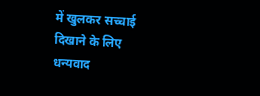में खुलकर सच्चाई दिखाने के लिए धन्यवाद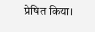प्रेषित किया।